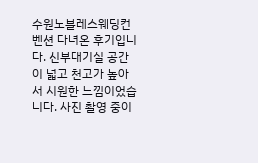수원노블레스웨딩컨벤션 다녀온 후기입니다. 신부대기실 공간이 넓고 천고가 높아서 시원한 느낌이었습니다. 사진 촬영 중이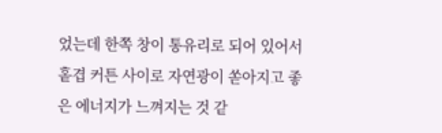었는데 한쪽 창이 통유리로 되어 있어서 홑겹 커튼 사이로 자연광이 쏟아지고 좋은 에너지가 느껴지는 것 같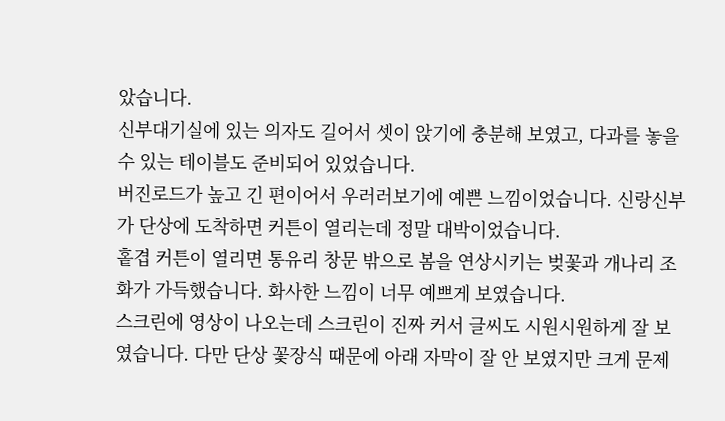았습니다.
신부대기실에 있는 의자도 길어서 셋이 앉기에 충분해 보였고, 다과를 놓을 수 있는 테이블도 준비되어 있었습니다.
버진로드가 높고 긴 편이어서 우러러보기에 예쁜 느낌이었습니다. 신랑신부가 단상에 도착하면 커튼이 열리는데 정말 대박이었습니다.
홑겹 커튼이 열리면 통유리 창문 밖으로 봄을 연상시키는 벚꽃과 개나리 조화가 가득했습니다. 화사한 느낌이 너무 예쁘게 보였습니다.
스크린에 영상이 나오는데 스크린이 진짜 커서 글씨도 시원시원하게 잘 보였습니다. 다만 단상 꽃장식 때문에 아래 자막이 잘 안 보였지만 크게 문제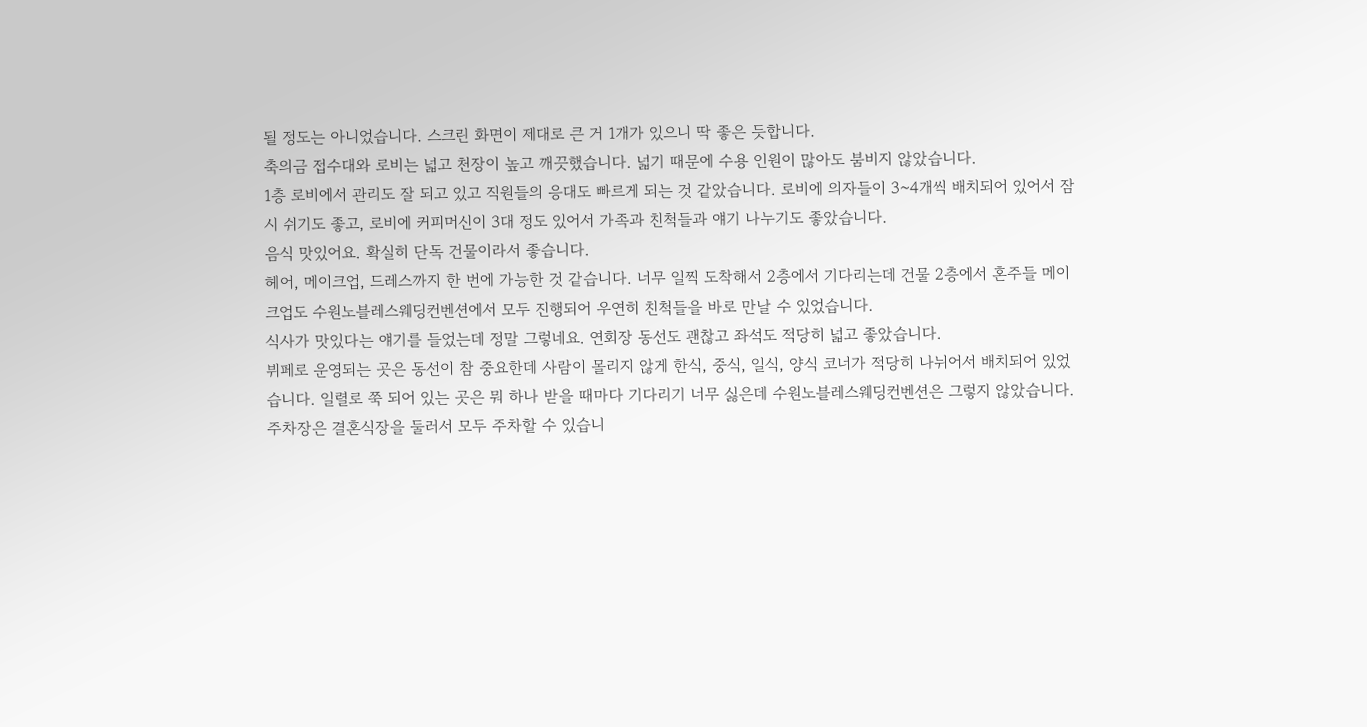될 정도는 아니었습니다. 스크린 화면이 제대로 큰 거 1개가 있으니 딱 좋은 듯합니다.
축의금 접수대와 로비는 넓고 천장이 높고 깨끗했습니다. 넓기 때문에 수용 인원이 많아도 붐비지 않았습니다.
1층 로비에서 관리도 잘 되고 있고 직원들의 응대도 빠르게 되는 것 같았습니다. 로비에 의자들이 3~4개씩 배치되어 있어서 잠시 쉬기도 좋고, 로비에 커피머신이 3대 정도 있어서 가족과 친척들과 얘기 나누기도 좋았습니다.
음식 맛있어요. 확실히 단독 건물이라서 좋습니다.
헤어, 메이크업, 드레스까지 한 번에 가능한 것 같습니다. 너무 일찍 도착해서 2층에서 기다리는데 건물 2층에서 혼주들 메이크업도 수원노블레스웨딩컨벤션에서 모두 진행되어 우연히 친척들을 바로 만날 수 있었습니다.
식사가 맛있다는 얘기를 들었는데 정말 그렇네요. 연회장 동선도 괜찮고 좌석도 적당히 넓고 좋았습니다.
뷔페로 운영되는 곳은 동선이 참 중요한데 사람이 몰리지 않게 한식, 중식, 일식, 양식 코너가 적당히 나뉘어서 배치되어 있었습니다. 일렬로 쭉 되어 있는 곳은 뭐 하나 받을 때마다 기다리기 너무 싫은데 수원노블레스웨딩컨벤션은 그렇지 않았습니다.
주차장은 결혼식장을 둘러서 모두 주차할 수 있습니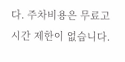다. 주차비용은 무료고 시간 제한이 없습니다.